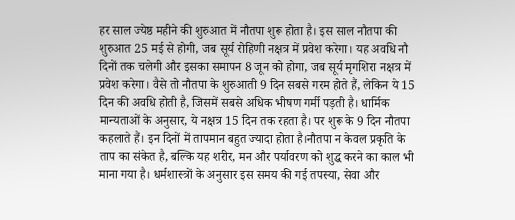हर साल ज्येष्ठ महीने की शुरुआत में नौतपा शुरू होता है। इस साल नौतपा की शुरुआत 25 मई से होगी, जब सूर्य रोहिणी नक्षत्र में प्रवेश करेगा। यह अवधि नौ दिनों तक चलेगी और इसका समापन 8 जून को होगा, जब सूर्य मृगशिरा नक्षत्र में प्रवेश करेगा। वैसे तो नौतपा के शुरुआती 9 दिन सबसे गरम होते हैं, लेकिन ये 15 दिन की अवधि होती है, जिसमें सबसे अधिक भीषण गर्मी पड़ती है। धार्मिक मान्यताओं के अनुसार, ये नक्षत्र 15 दिन तक रहता है। पर शुरू के 9 दिन नौतपा कहलाते हैं। इन दिनों में तापमान बहुत ज्यादा होता है।नौतपा न केवल प्रकृति के ताप का संकेत है, बल्कि यह शरीर, मन और पर्यावरण को शुद्ध करने का काल भी माना गया है। धर्मशास्त्रों के अनुसार इस समय की गई तपस्या, सेवा और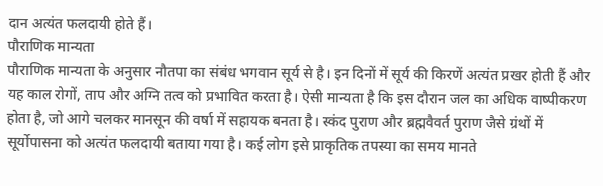दान अत्यंत फलदायी होते हैं।
पौराणिक मान्यता
पौराणिक मान्यता के अनुसार नौतपा का संबंध भगवान सूर्य से है। इन दिनों में सूर्य की किरणें अत्यंत प्रखर होती हैं और यह काल रोगों, ताप और अग्नि तत्व को प्रभावित करता है। ऐसी मान्यता है कि इस दौरान जल का अधिक वाष्पीकरण होता है, जो आगे चलकर मानसून की वर्षा में सहायक बनता है। स्कंद पुराण और ब्रह्मवैवर्त पुराण जैसे ग्रंथों में सूर्योपासना को अत्यंत फलदायी बताया गया है। कई लोग इसे प्राकृतिक तपस्या का समय मानते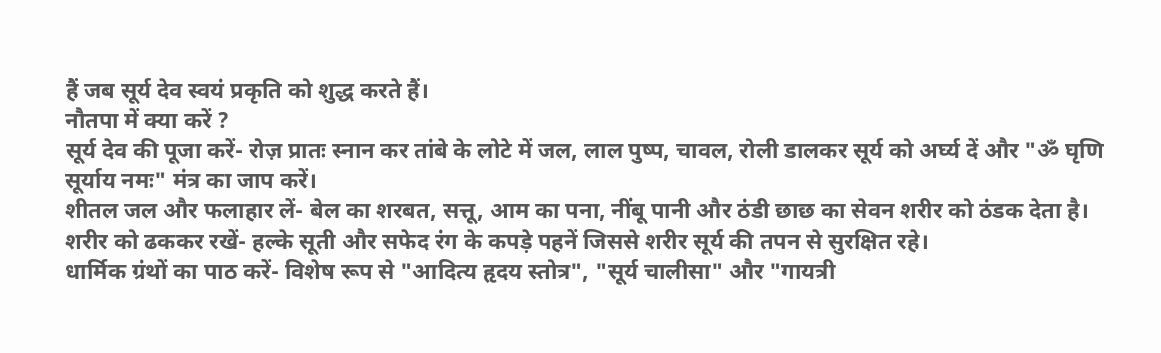हैं जब सूर्य देव स्वयं प्रकृति को शुद्ध करते हैं।
नौतपा में क्या करें ?
सूर्य देव की पूजा करें- रोज़ प्रातः स्नान कर तांबे के लोटे में जल, लाल पुष्प, चावल, रोली डालकर सूर्य को अर्घ्य दें और "ॐ घृणि सूर्याय नमः" मंत्र का जाप करें।
शीतल जल और फलाहार लें- बेल का शरबत, सत्तू, आम का पना, नींबू पानी और ठंडी छाछ का सेवन शरीर को ठंडक देता है।
शरीर को ढककर रखें- हल्के सूती और सफेद रंग के कपड़े पहनें जिससे शरीर सूर्य की तपन से सुरक्षित रहे।
धार्मिक ग्रंथों का पाठ करें- विशेष रूप से "आदित्य हृदय स्तोत्र", "सूर्य चालीसा" और "गायत्री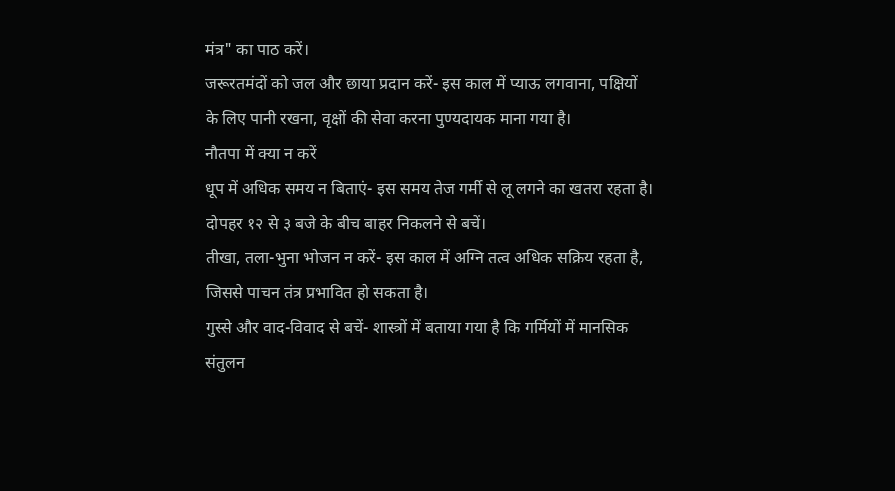मंत्र" का पाठ करें।
जरूरतमंदों को जल और छाया प्रदान करें- इस काल में प्याऊ लगवाना, पक्षियों के लिए पानी रखना, वृक्षों की सेवा करना पुण्यदायक माना गया है।
नौतपा में क्या न करें
धूप में अधिक समय न बिताएं- इस समय तेज गर्मी से लू लगने का खतरा रहता है। दोपहर १२ से ३ बजे के बीच बाहर निकलने से बचें।
तीखा, तला-भुना भोजन न करें- इस काल में अग्नि तत्व अधिक सक्रिय रहता है, जिससे पाचन तंत्र प्रभावित हो सकता है।
गुस्से और वाद-विवाद से बचें- शास्त्रों में बताया गया है कि गर्मियों में मानसिक संतुलन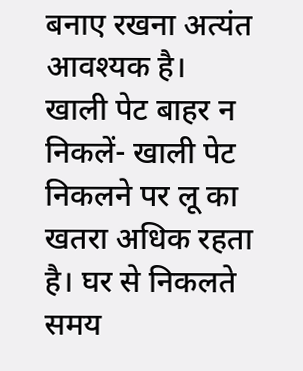बनाए रखना अत्यंत आवश्यक है।
खाली पेट बाहर न निकलें- खाली पेट निकलने पर लू का खतरा अधिक रहता है। घर से निकलते समय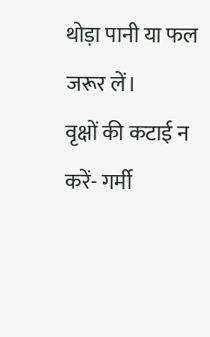थोड़ा पानी या फल जरूर लें।
वृक्षों की कटाई न करें- गर्मी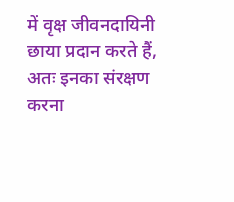में वृक्ष जीवनदायिनी छाया प्रदान करते हैं, अतः इनका संरक्षण करना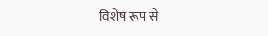विशेष रूप से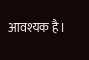आवश्यक है।